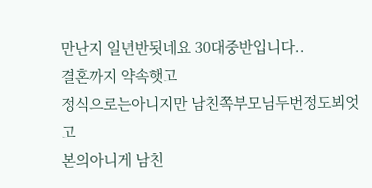만난지 일년반됫네요 30대중반입니다..
결혼까지 약속햇고
정식으로는아니지만 남친쪽부모님두번정도뵈엇고
본의아니게 남친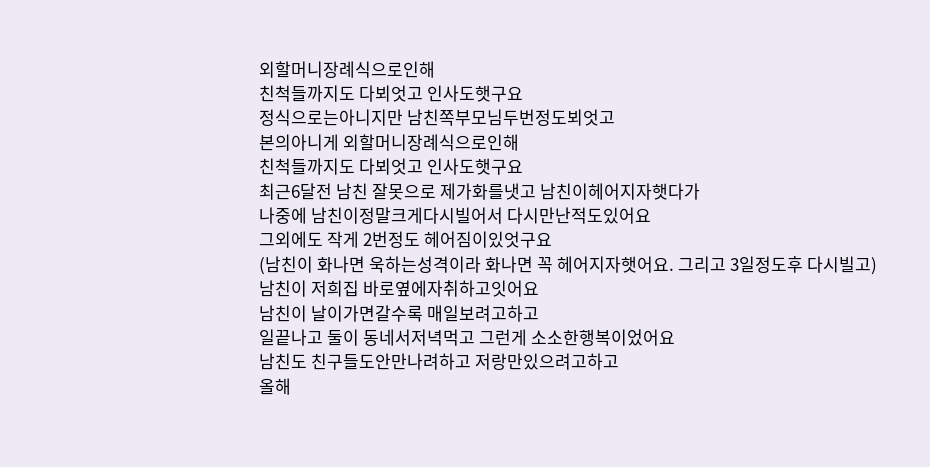외할머니장례식으로인해
친척들까지도 다뵈엇고 인사도햇구요
정식으로는아니지만 남친쪽부모님두번정도뵈엇고
본의아니게 외할머니장례식으로인해
친척들까지도 다뵈엇고 인사도햇구요
최근6달전 남친 잘못으로 제가화를냇고 남친이헤어지자햇다가
나중에 남친이정말크게다시빌어서 다시만난적도있어요
그외에도 작게 2번정도 헤어짐이있엇구요
(남친이 화나면 욱하는성격이라 화나면 꼭 헤어지자햇어요. 그리고 3일정도후 다시빌고)
남친이 저희집 바로옆에자취하고잇어요
남친이 날이가면갈수록 매일보려고하고
일끝나고 둘이 동네서저녁먹고 그런게 소소한행복이었어요
남친도 친구들도안만나려하고 저랑만있으려고하고
올해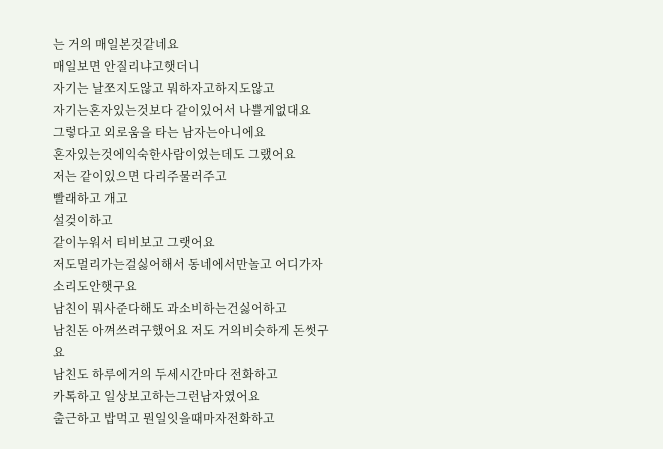는 거의 매일본것같네요
매일보면 안질리냐고햇더니
자기는 날쪼지도않고 뭐하자고하지도않고
자기는혼자있는것보다 같이있어서 나쁠게없대요
그렇다고 외로움을 타는 남자는아니에요
혼자있는것에익숙한사람이었는데도 그랬어요
저는 같이있으면 다리주물러주고
빨래하고 개고
설겆이하고
같이누워서 티비보고 그랫어요
저도멀리가는걸싫어해서 동네에서만놀고 어디가자소리도안햇구요
남친이 뭐사준다해도 과소비하는건싫어하고
남친돈 아껴쓰려구했어요 저도 거의비슷하게 돈썻구요
남친도 하루에거의 두세시간마다 전화하고
카톡하고 일상보고하는그런남자였어요
출근하고 밥먹고 뭔일잇을때마자전화하고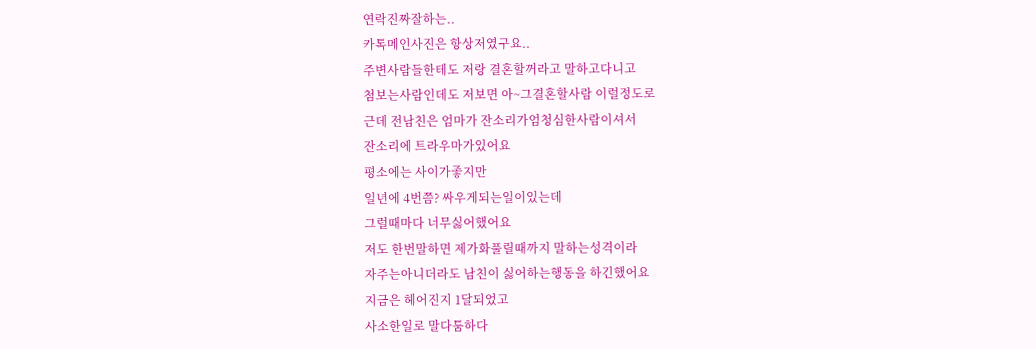연락진짜잘하는..
카톡메인사진은 항상저였구요..
주변사람들한테도 저랑 결혼할꺼라고 말하고다니고
첨보는사람인데도 저보면 아~그결혼할사람 이럴정도로
근데 전남친은 엄마가 잔소리가엄청심한사람이셔서
잔소리에 트라우마가있어요
평소에는 사이가좋지만
일년에 4번쯤? 싸우게되는일이있는데
그럴때마다 너무싫어했어요
저도 한번말하면 제가화풀릴때까지 말하는성격이라
자주는아니더라도 남친이 싫어하는행동을 하긴했어요
지금은 헤어진지 1달되었고
사소한일로 말다툼하다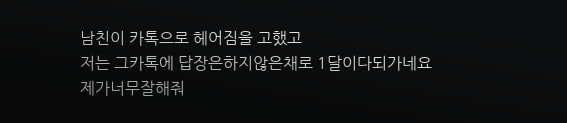남친이 카톡으로 헤어짐을 고했고
저는 그카톡에 답장은하지않은채로 1달이다되가네요
제가너무잘해줘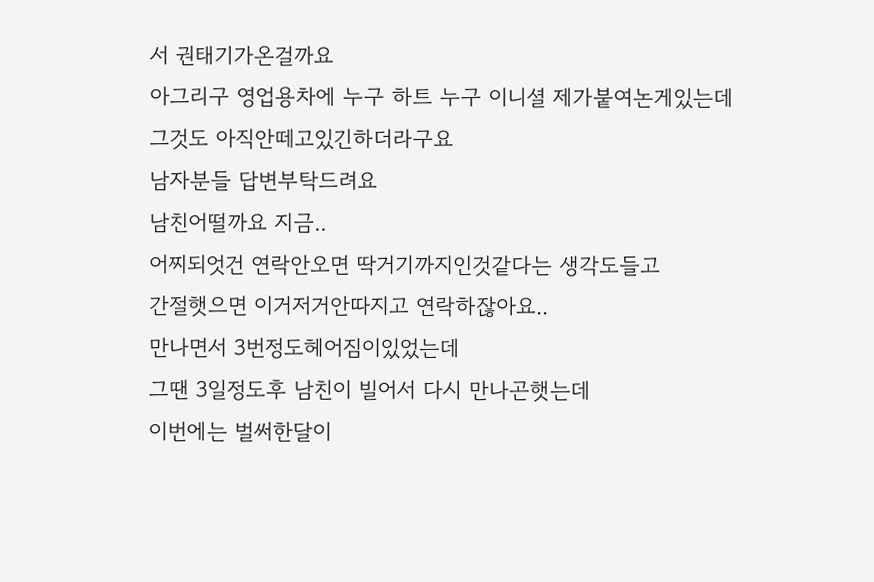서 권태기가온걸까요
아그리구 영업용차에 누구 하트 누구 이니셜 제가붙여논게있는데
그것도 아직안떼고있긴하더라구요
남자분들 답변부탁드려요
남친어떨까요 지금..
어찌되엇건 연락안오면 딱거기까지인것같다는 생각도들고
간절햇으면 이거저거안따지고 연락하잖아요..
만나면서 3번정도헤어짐이있었는데
그땐 3일정도후 남친이 빌어서 다시 만나곤햇는데
이번에는 벌써한달이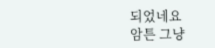되었네요
암튼 그냥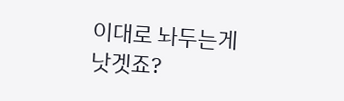이대로 놔두는게낫겟죠?